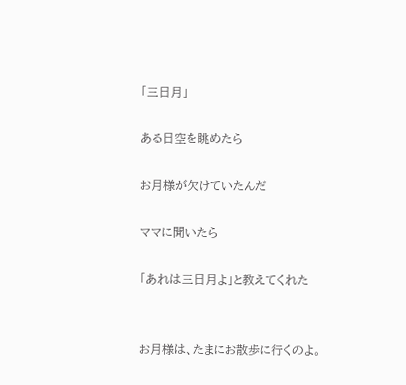「三日月」

ある日空を眺めたら

お月様が欠けていたんだ

ママに聞いたら

「あれは三日月よ」と教えてくれた


お月様は、たまにお散歩に行くのよ。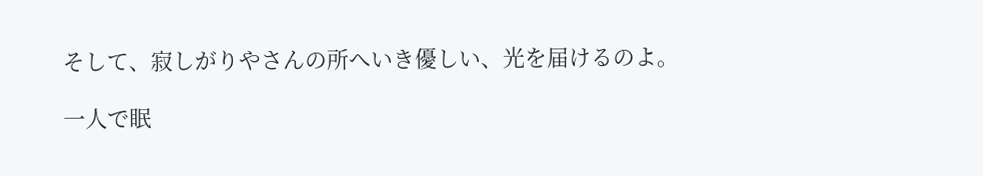そして、寂しがりやさんの所へいき優しい、光を届けるのよ。

一人で眠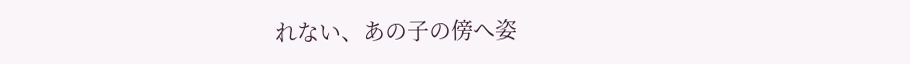れない、あの子の傍へ姿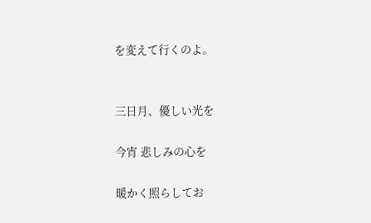を変えて行くのよ。


三日月、優しい光を

今宵 悲しみの心を

暖かく照らしてお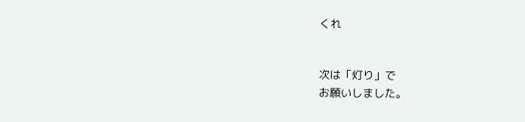くれ


次は「灯り」で
お願いしました。